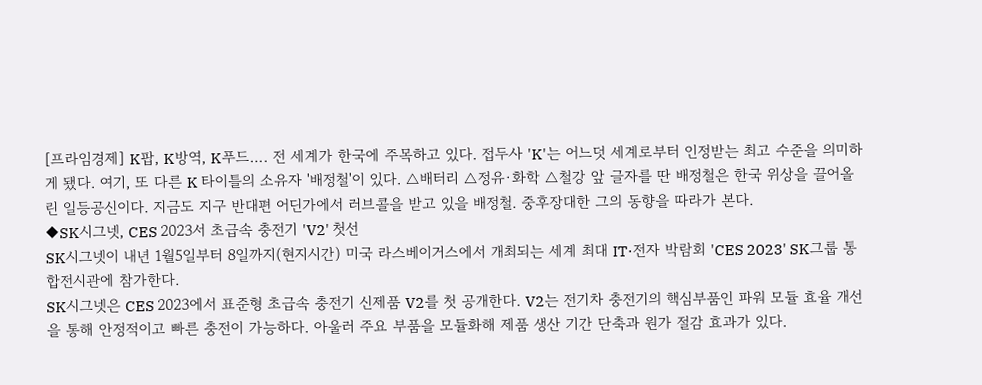[프라임경제] K팝, K방역, K푸드…. 전 세계가 한국에 주목하고 있다. 접두사 'K'는 어느덧 세계로부터 인정받는 최고 수준을 의미하게 됐다. 여기, 또 다른 K 타이틀의 소유자 '배정철'이 있다. △배터리 △정유·화학 △철강 앞 글자를 딴 배정철은 한국 위상을 끌어올린 일등공신이다. 지금도 지구 반대편 어딘가에서 러브콜을 받고 있을 배정철. 중후장대한 그의 동향을 따라가 본다.
◆SK시그넷, CES 2023서 초급속 충전기 'V2' 첫선
SK시그넷이 내년 1월5일부터 8일까지(현지시간) 미국 라스베이거스에서 개최되는 세계 최대 IT·전자 박람회 'CES 2023' SK그룹 통합전시관에 참가한다.
SK시그넷은 CES 2023에서 표준형 초급속 충전기 신제품 V2를 첫 공개한다. V2는 전기차 충전기의 핵심부품인 파워 모듈 효율 개선을 통해 안정적이고 빠른 충전이 가능하다. 아울러 주요 부품을 모듈화해 제품 생산 기간 단축과 원가 절감 효과가 있다.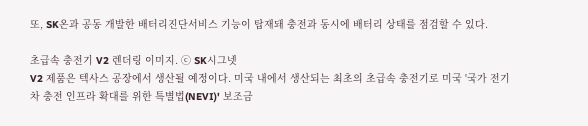또, SK온과 공동 개발한 배터리진단서비스 기능이 탑재돼 충전과 동시에 배터리 상태를 점검할 수 있다.

초급속 충전기 V2 렌더링 이미지. ⓒ SK시그넷
V2 제품은 텍사스 공장에서 생산될 예정이다. 미국 내에서 생산되는 최초의 초급속 충전기로 미국 '국가 전기차 충전 인프라 확대를 위한 특별법(NEVI)' 보조금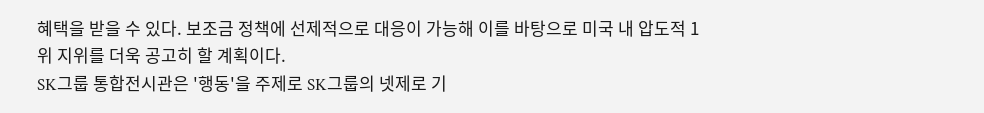혜택을 받을 수 있다. 보조금 정책에 선제적으로 대응이 가능해 이를 바탕으로 미국 내 압도적 1위 지위를 더욱 공고히 할 계획이다.
SK그룹 통합전시관은 '행동'을 주제로 SK그룹의 넷제로 기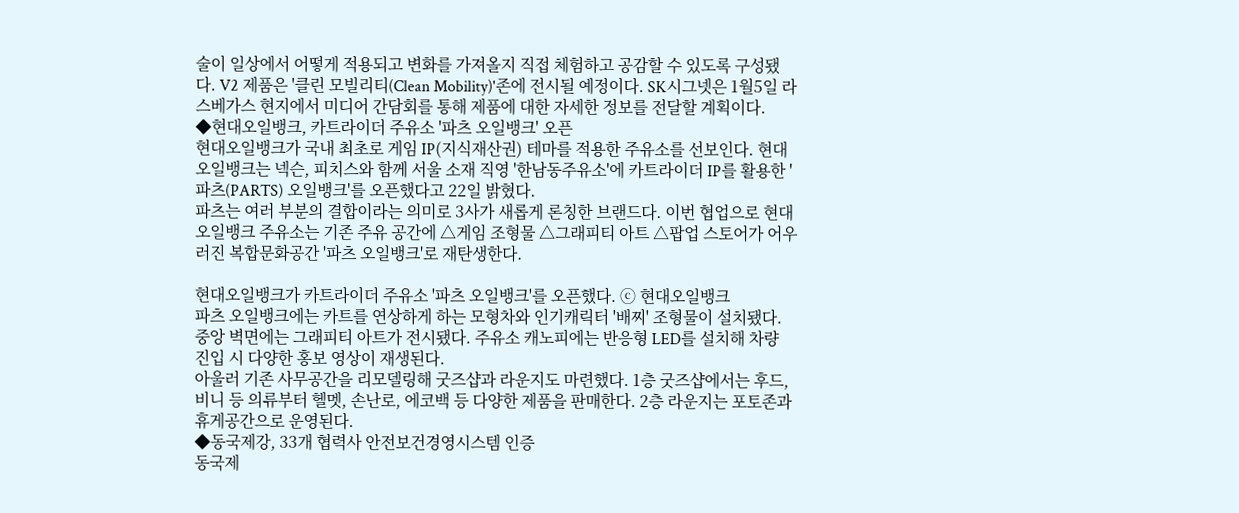술이 일상에서 어떻게 적용되고 변화를 가져올지 직접 체험하고 공감할 수 있도록 구성됐다. V2 제품은 '클린 모빌리티(Clean Mobility)'존에 전시될 예정이다. SK시그넷은 1월5일 라스베가스 현지에서 미디어 간담회를 통해 제품에 대한 자세한 정보를 전달할 계획이다.
◆현대오일뱅크, 카트라이더 주유소 '파츠 오일뱅크' 오픈
현대오일뱅크가 국내 최초로 게임 IP(지식재산권) 테마를 적용한 주유소를 선보인다. 현대오일뱅크는 넥슨, 피치스와 함께 서울 소재 직영 '한남동주유소'에 카트라이더 IP를 활용한 '파츠(PARTS) 오일뱅크'를 오픈했다고 22일 밝혔다.
파츠는 여러 부분의 결합이라는 의미로 3사가 새롭게 론칭한 브랜드다. 이번 협업으로 현대오일뱅크 주유소는 기존 주유 공간에 △게임 조형물 △그래피티 아트 △팝업 스토어가 어우러진 복합문화공간 '파츠 오일뱅크'로 재탄생한다.

현대오일뱅크가 카트라이더 주유소 '파츠 오일뱅크'를 오픈했다. ⓒ 현대오일뱅크
파츠 오일뱅크에는 카트를 연상하게 하는 모형차와 인기캐릭터 '배찌' 조형물이 설치됐다. 중앙 벽면에는 그래피티 아트가 전시됐다. 주유소 캐노피에는 반응형 LED를 설치해 차량 진입 시 다양한 홍보 영상이 재생된다.
아울러 기존 사무공간을 리모델링해 굿즈샵과 라운지도 마련했다. 1층 굿즈샵에서는 후드, 비니 등 의류부터 헬멧, 손난로, 에코백 등 다양한 제품을 판매한다. 2층 라운지는 포토존과 휴게공간으로 운영된다.
◆동국제강, 33개 협력사 안전보건경영시스템 인증
동국제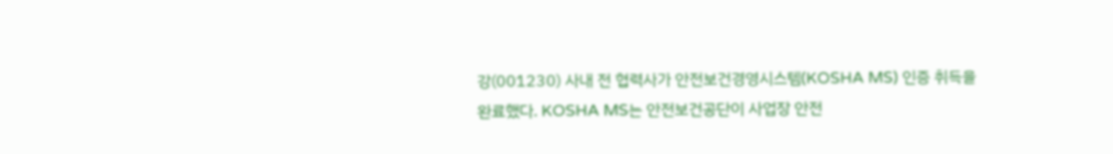강(001230) 사내 전 협력사가 안전보건경영시스템(KOSHA MS) 인증 취득을 완료했다. KOSHA MS는 안전보건공단이 사업장 안전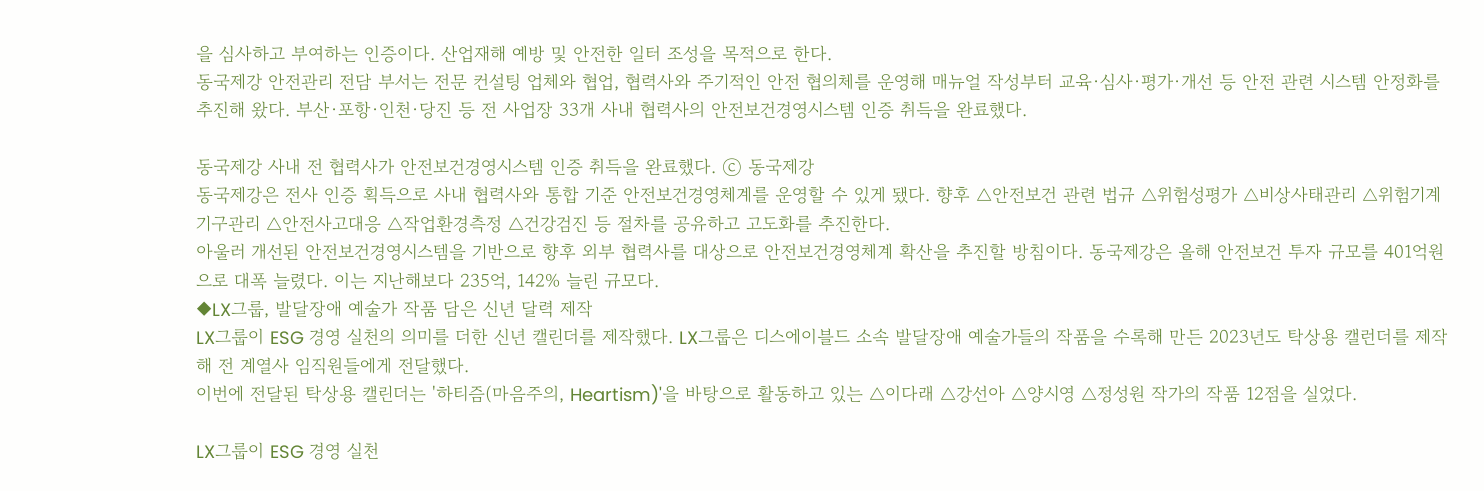을 심사하고 부여하는 인증이다. 산업재해 예방 및 안전한 일터 조성을 목적으로 한다.
동국제강 안전관리 전담 부서는 전문 컨설팅 업체와 협업, 협력사와 주기적인 안전 협의체를 운영해 매뉴얼 작성부터 교육·심사·평가·개선 등 안전 관련 시스템 안정화를 추진해 왔다. 부산·포항·인천·당진 등 전 사업장 33개 사내 협력사의 안전보건경영시스템 인증 취득을 완료했다.

동국제강 사내 전 협력사가 안전보건경영시스템 인증 취득을 완료했다. ⓒ 동국제강
동국제강은 전사 인증 획득으로 사내 협력사와 통합 기준 안전보건경영체계를 운영할 수 있게 됐다. 향후 △안전보건 관련 법규 △위험성평가 △비상사태관리 △위험기계기구관리 △안전사고대응 △작업환경측정 △건강검진 등 절차를 공유하고 고도화를 추진한다.
아울러 개선된 안전보건경영시스템을 기반으로 향후 외부 협력사를 대상으로 안전보건경영체계 확산을 추진할 방침이다. 동국제강은 올해 안전보건 투자 규모를 401억원으로 대폭 늘렸다. 이는 지난해보다 235억, 142% 늘린 규모다.
◆LX그룹, 발달장애 예술가 작품 담은 신년 달력 제작
LX그룹이 ESG 경영 실천의 의미를 더한 신년 캘린더를 제작했다. LX그룹은 디스에이블드 소속 발달장애 예술가들의 작품을 수록해 만든 2023년도 탁상용 캘런더를 제작해 전 계열사 임직원들에게 전달했다.
이번에 전달된 탁상용 캘린더는 '하티즘(마음주의, Heartism)'을 바탕으로 활동하고 있는 △이다래 △강선아 △양시영 △정성원 작가의 작품 12점을 실었다.

LX그룹이 ESG 경영 실천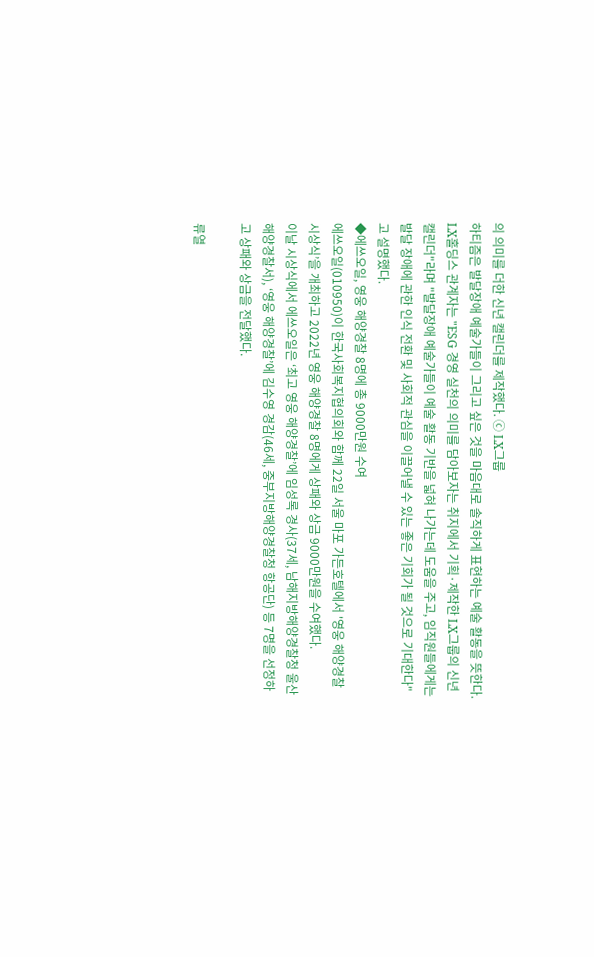의 의미를 더한 신년 캘린더를 제작했다. ⓒ LX그룹
하티즘은 발달장애 예술가들이 그리고 싶은 것을 마음대로 솔직하게 표현하는 예술 활동을 뜻한다.
LX홀딩스 관계자는 "ESG 경영 실천의 의미를 담아보자는 취지에서 기획·제작한 LX그룹의 신년 캘린더"라며 "발달장애 예술가들이 예술 활동 기반을 넓혀 나가는데 도움을 주고, 임직원들에게는 발달 장애에 관한 인식 전환 및 사회적 관심을 이끌어낼 수 있는 좋은 기회가 될 것으로 기대한다"고 설명했다.
◆에쓰오일, 영웅 해양경찰 8명에 총 9000만원 수여
에쓰오일(010950)이 한국사회복지협의회와 함께 22일 서울 마포 가든호텔에서 '영웅 해양경찰 시상식’을 개최하고 2022년 영웅 해양경찰 8명에게 상패와 상금 9000만원을 수여했다.
이날 시상식에서 에쓰오일은 ‘최고 영웅 해양경찰’에 임성록 경사(37세, 남해지방해양경찰청 울산해양경찰서), ‘영웅 해양경찰’에 김수영 경감(46세, 중부지방해양경찰청 항공단) 등 7명을 선정하고 상패와 상금을 전달했다.

류열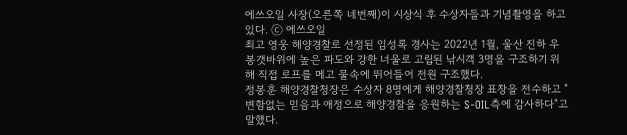에쓰오일 사장(오른쪽 네번째)이 시상식 후 수상자들과 기념촬영을 하고 있다. ⓒ 에쓰오일
최고 영웅 해양경찰로 선정된 임성록 경사는 2022년 1월, 울산 진하 우봉갯바위에 높은 파도와 강한 너울로 고립된 낚시객 3명을 구조하기 위해 직접 로프를 메고 물속에 뛰어들어 전원 구조했다.
정봉훈 해양경찰청장은 수상자 8명에게 해양경찰청장 표창을 전수하고 "변함없는 믿음과 애정으로 해양경찰을 응원하는 S-OIL측에 감사하다"고 말했다.